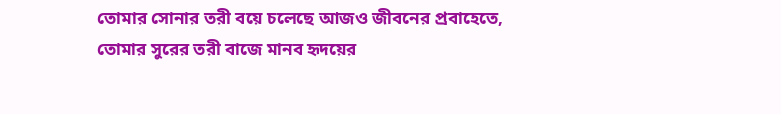তোমার সোনার তরী বয়ে চলেছে আজও জীবনের প্রবাহেতে,
তোমার সুরের তরী বাজে মানব হৃদয়ের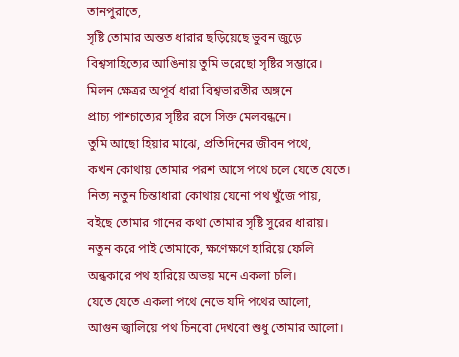তানপুরাতে,
সৃষ্টি তোমার অন্তত ধারার ছড়িয়েছে ভুবন জুড়ে
বিশ্বসাহিত্যের আঙিনায় তুমি ভরেছো সৃষ্টির সম্ভারে।
মিলন ক্ষেত্রর অপূর্ব ধারা বিশ্বভারতীর অঙ্গনে
প্রাচ্য পাশ্চাত্যের সৃষ্টির রসে সিক্ত মেলবন্ধনে।
তুমি আছো হিয়ার মাঝে, প্রতিদিনের জীবন পথে,
কখন কোথায় তোমার পরশ আসে পথে চলে যেতে যেতে।
নিত্য নতুন চিন্তাধারা কোথায় যেনো পথ খুঁজে পায়,
বইছে তোমার গানের কথা তোমার সৃষ্টি সুরের ধারায়।
নতুন করে পাই তোমাকে, ক্ষণেক্ষণে হারিয়ে ফেলি
অন্ধকারে পথ হারিয়ে অভয় মনে একলা চলি।
যেতে যেতে একলা পথে নেভে যদি পথের আলো,
আগুন জ্বালিয়ে পথ চিনবো দেখবো শুধু তোমার আলো।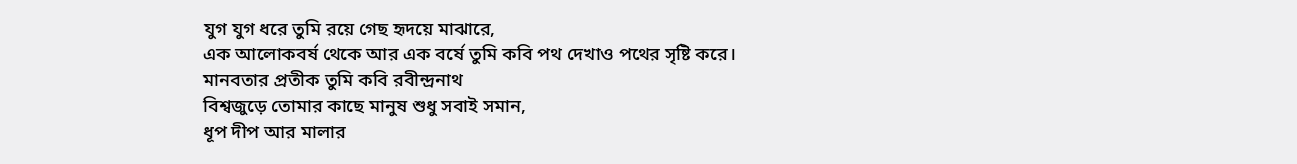যুগ যুগ ধরে তুমি রয়ে গেছ হৃদয়ে মাঝারে,
এক আলোকবর্ষ থেকে আর এক বর্ষে তুমি কবি পথ দেখাও পথের সৃষ্টি করে।
মানবতার প্রতীক তুমি কবি রবীন্দ্রনাথ
বিশ্বজুড়ে তোমার কাছে মানুষ শুধু সবাই সমান,
ধূপ দীপ আর মালার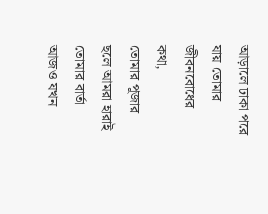আড়ালে ঢাকা পরে যায় তোমার জীবনবোধের কথা,
তোমার পূজার ছলে আমরা হারাই তোমার বার্তা
আজও যখন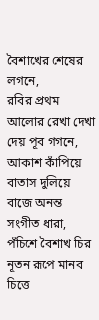বৈশাখের শেষের লগনে,
রবির প্রথম আলোর রেখা দেখা দেয় পূব গগনে,
আকাশ কাঁপিয়ে বাতাস দুলিয়ে বাজে অনন্ত সংগীত ধারা,
পঁচিশে বৈশাখ চির নূতন রূপে মানব চিত্তে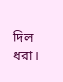দিল ধরা।